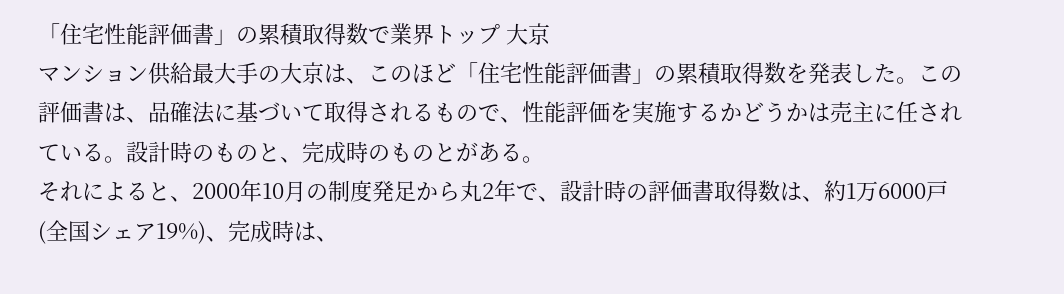「住宅性能評価書」の累積取得数で業界トップ 大京
マンション供給最大手の大京は、このほど「住宅性能評価書」の累積取得数を発表した。この評価書は、品確法に基づいて取得されるもので、性能評価を実施するかどうかは売主に任されている。設計時のものと、完成時のものとがある。
それによると、2000年10月の制度発足から丸2年で、設計時の評価書取得数は、約1万6000戸(全国シェア19%)、完成時は、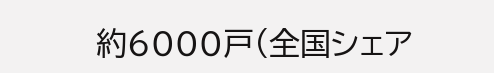約6000戸(全国シェア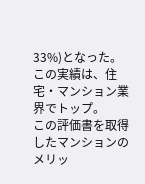33%)となった。この実績は、住宅・マンション業界でトップ。
この評価書を取得したマンションのメリッ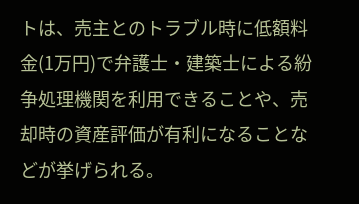トは、売主とのトラブル時に低額料金(1万円)で弁護士・建築士による紛争処理機関を利用できることや、売却時の資産評価が有利になることなどが挙げられる。